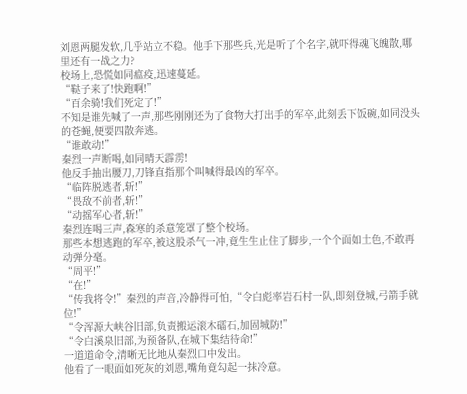刘恩两腿发软,几乎站立不稳。他手下那些兵,光是听了个名字,就吓得魂飞魄散,哪里还有一战之力?
校场上,恐慌如同瘟疫,迅速蔓延。
“鞑子来了!快跑啊!”
“百余骑!我们死定了!”
不知是谁先喊了一声,那些刚刚还为了食物大打出手的军卒,此刻丢下饭碗,如同没头的苍蝇,便要四散奔逃。
“谁敢动!”
秦烈一声断喝,如同晴天霹雳!
他反手抽出腰刀,刀锋直指那个叫喊得最凶的军卒。
“临阵脱逃者,斩!”
“畏敌不前者,斩!”
“动摇军心者,斩!”
秦烈连喝三声,森寒的杀意笼罩了整个校场。
那些本想逃跑的军卒,被这股杀气一冲,竟生生止住了脚步,一个个面如土色,不敢再动弹分毫。
“周平!”
“在!”
“传我将令!”秦烈的声音,冷静得可怕,“令白彪率岩石村一队,即刻登城,弓箭手就位!”
“令浑源大峡谷旧部,负责搬运滚木礌石,加固城防!”
“令白溪泉旧部,为预备队,在城下集结待命!”
一道道命令,清晰无比地从秦烈口中发出。
他看了一眼面如死灰的刘恩,嘴角竟勾起一抹冷意。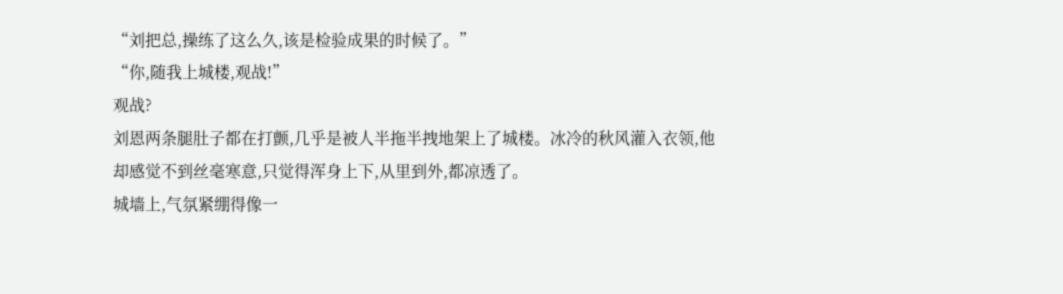“刘把总,操练了这么久,该是检验成果的时候了。”
“你,随我上城楼,观战!”
观战?
刘恩两条腿肚子都在打颤,几乎是被人半拖半拽地架上了城楼。冰冷的秋风灌入衣领,他却感觉不到丝毫寒意,只觉得浑身上下,从里到外,都凉透了。
城墙上,气氛紧绷得像一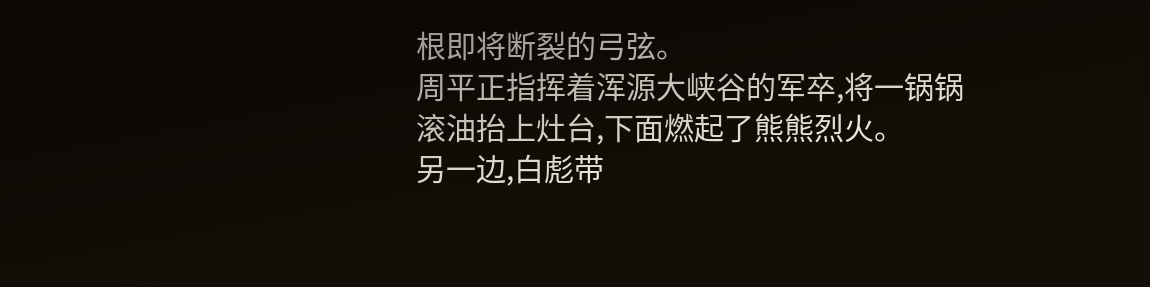根即将断裂的弓弦。
周平正指挥着浑源大峡谷的军卒,将一锅锅滚油抬上灶台,下面燃起了熊熊烈火。
另一边,白彪带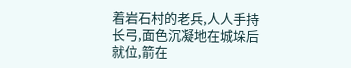着岩石村的老兵,人人手持长弓,面色沉凝地在城垛后就位,箭在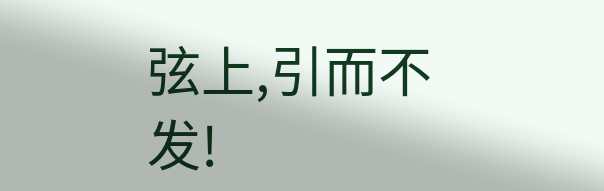弦上,引而不发!